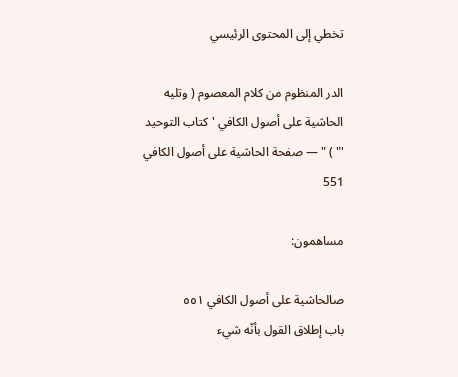تخطي إلى المحتوى الرئيسي

الدر المنظوم من كلام المعصوم ( وتليه الحاشية على أصول الكافي ' كتاب التوحيد '" ) " — صفحة الحاشية على أصول الكافي 551

مساهمون:

صالحاشية على أصول الكافي ٥٥١
باب إطلاق القول بأنّه شيء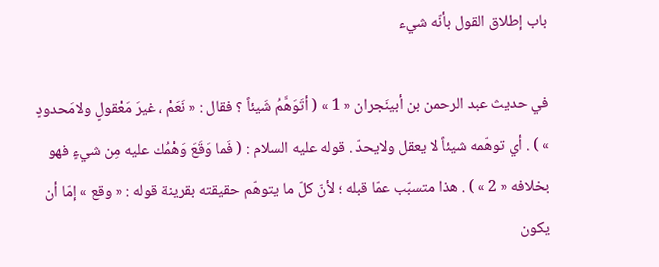باب إطلاق القول بأنّه شيء

في حديث عبد الرحمن بن أبينَجران « 1 » ( أتَوَهَّمُ شَيئاً ؟ فقال : « نَعَمْ ، غيرَ مَعْقولٍ ولامَحدودٍ » ) . أي توهّمه شيئاً لا يعقل ولايحدّ . قوله عليه السلام : ( فَما وَقَعَ وَهْمُك عليه مِن شيءٍ فهو بخلافه « 2 » ) . هذا متسبّب عمّا قبله ؛ لأنّ كلّ ما يتوهّم حقيقته بقرينة قوله : « وقع » إمّا أن يكون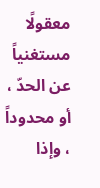معقولًا مستغنياً عن الحدّ ، أو محدوداً ، وإذا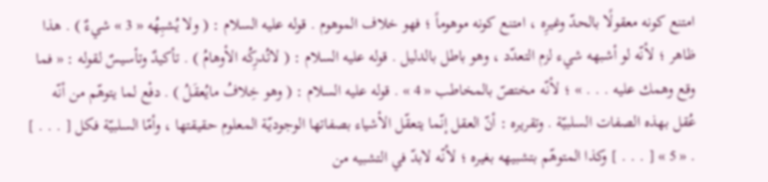امتنع كونه معقولًا بالحدّ وغيرِه ، امتنع كونه موهوماً ؛ فهو خلاف الموهوم . قوله عليه السلام : ( ولا يُشبِهُه « 3 » شيءٌ ) . هذا ظاهر ؛ لأنّه لو أشبهه شيء لزم التعدّد ، وهو باطل بالدليل . قوله عليه السلام : ( لاتُدرِكُه الأوهامُ ) . تأكيدٌ وتأسيسٌ لقوله : « فما وقع وهمك عليه . . . » ؛ لأنّه مختصّ بالمخاطب « 4 » . قوله عليه السلام : ( وهو خِلافُ مايُعقَلُ ) . دفْع لما يتوهّم من أنّه عُقل بهذه الصفات السلبيّة . وتقريره : أنّ العقل إنّما يتعقّل الأشياء بصفاتها الوجوديّة المعلوم حقيقتها ، وأمّا السلبيّة فكل [ . . . ] . « 5 » [ . . . ] وكذا المتوهّم بتشبيهه بغيره ؛ لأنّه لابدّ في التشبيه من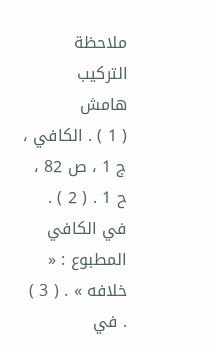ملاحظة التركيب
هامش
( 1 ) . الكافي ، ج 1 ، ص 82 ، ح 1 . ( 2 ) . في الكافي المطبوع : « خلافه » . ( 3 ) . في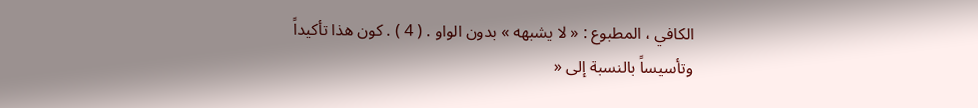الكافي ، المطبوع : « لا يشبهه » بدون الواو . ( 4 ) . كون هذا تأكيداً وتأسيساً بالنسبة إلى «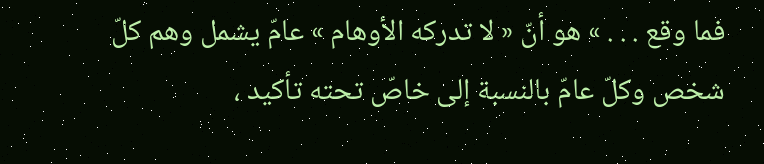فما وقع . . . » هو أنّ « لا تدركه الأوهام » عامّ يشمل وهم كلّ شخص وكلّ عامّ بالنسبة إلى خاصّ تحته تأكيد ،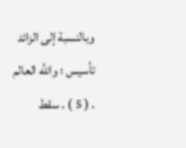وبالنسبة إلى الزائد تأسيس ؛ واللَّه العالم . ( 5 ) . سقط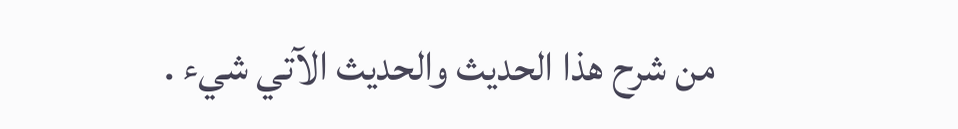من شرح هذا الحديث والحديث الآتي شيء .